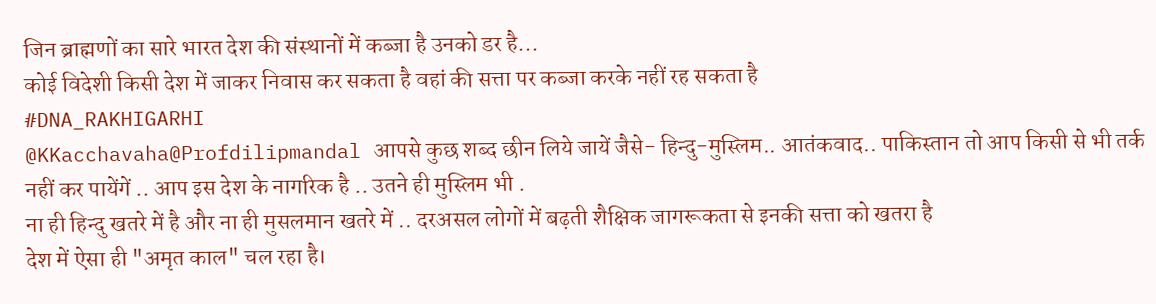जिन ब्राह्मणों का सारे भारत देश की संस्थानों में कब्जा है उनको डर है...
कोई विदेशी किसी देश में जाकर निवास कर सकता है वहां की सत्ता पर कब्जा करके नहीं रह सकता है
#DNA_RAKHIGARHI
@KKacchavaha@Profdilipmandal आपसे कुछ शब्द छीन लिये जायें जैसे- हिन्दु-मुस्लिम.. आतंकवाद.. पाकिस्तान तो आप किसी से भी तर्क नहीं कर पायेंगें .. आप इस देश के नागरिक है .. उतने ही मुस्लिम भी .
ना ही हिन्दु खतरे में है और ना ही मुसलमान खतरे में .. दरअसल लोगों में बढ़ती शैक्षिक जागरूकता से इनकी सत्ता को खतरा है
देश में ऐसा ही "अमृत काल" चल रहा है।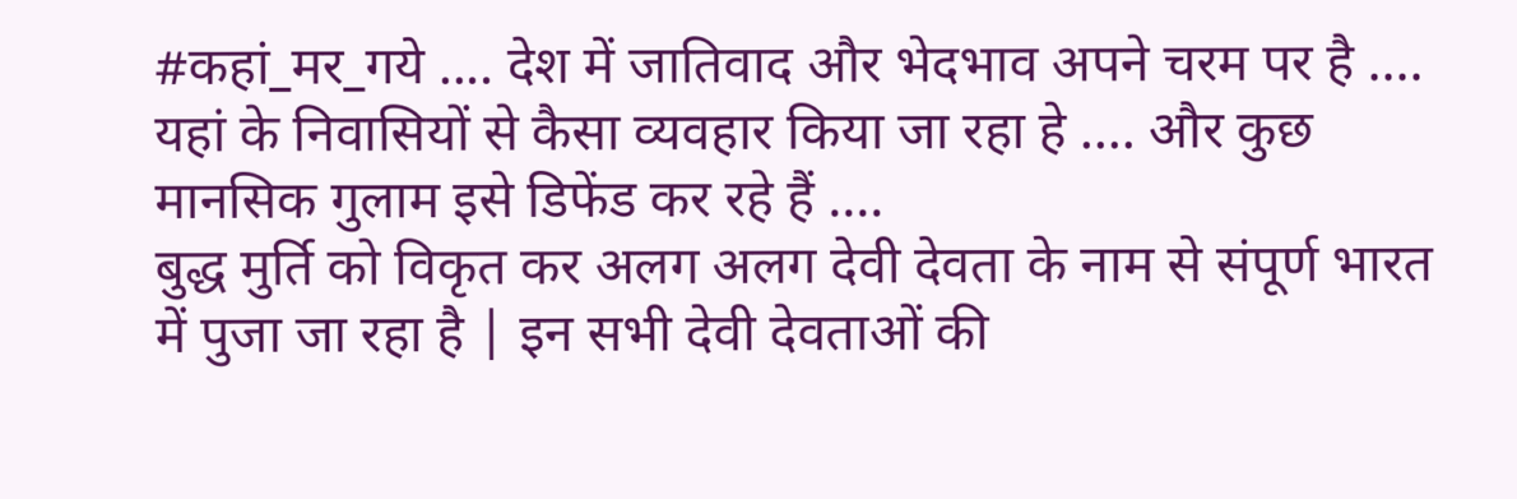#कहां_मर_गये .... देश में जातिवाद और भेदभाव अपने चरम पर है .... यहां के निवासियों से कैसा व्यवहार किया जा रहा हे .... और कुछ मानसिक गुलाम इसे डिफेंड कर रहे हैं ....
बुद्ध मुर्ति को विकृत कर अलग अलग देवी देवता के नाम से संपूर्ण भारत में पुजा जा रहा है | इन सभी देवी देवताओं की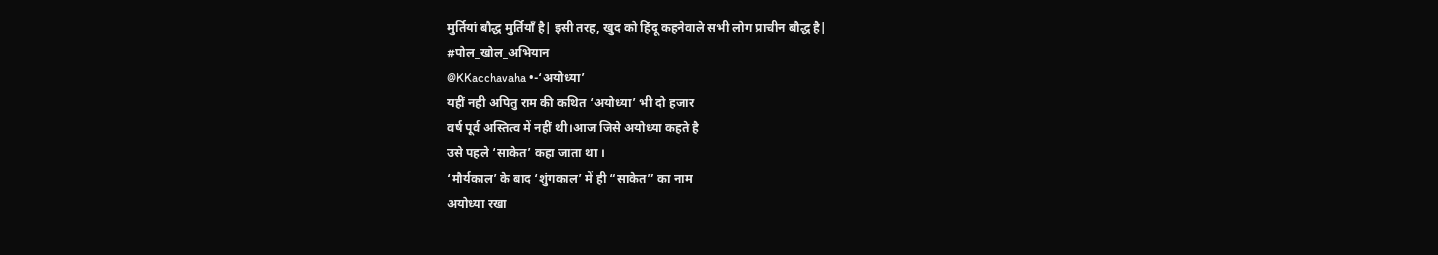मुर्तियां बौद्ध मुर्तियाँ है| इसी तरह, खुद को हिंदू कहनेवाले सभी लोग प्राचीन बौद्ध है|
#पोल_खोल_अभियान
@KKacchavaha •-‘अयोध्या’
यहीं नही अपितु राम की कथित ‘अयोध्या’ भी दो हजार
वर्ष पूर्व अस्तित्व में नहीं थी।आज जिसे अयोध्या कहते है
उसे पहले ‘साकेत’ कहा जाता था ।
‘मौर्यकाल’ के बाद ‘शुंगकाल’ में ही “साकेत” का नाम
अयोध्या रखा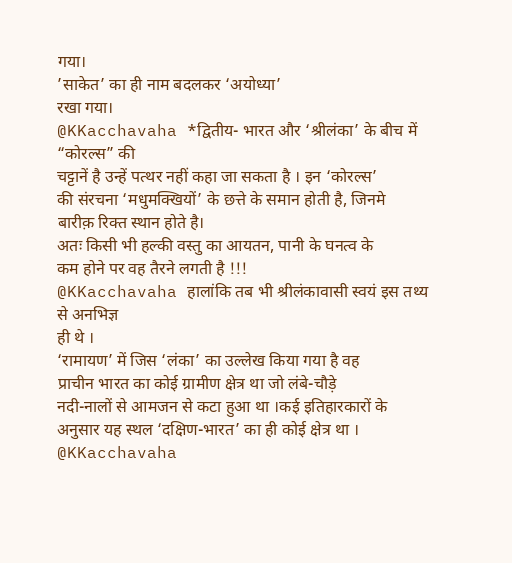गया।
’साकेत’ का ही नाम बदलकर ‘अयोध्या’
रखा गया।
@KKacchavaha *द्वितीय- भारत और ‘श्रीलंका’ के बीच में “कोरल्स” की
चट्टानें है उन्हें पत्थर नहीं कहा जा सकता है । इन ‘कोरल्स’
की संरचना ‘मधुमक्खियों’ के छत्ते के समान होती है, जिनमे
बारीक़ रिक्त स्थान होते है।
अतः किसी भी हल्की वस्तु का आयतन, पानी के घनत्व के
कम होने पर वह तैरने लगती है !!!
@KKacchavaha हालांकि तब भी श्रीलंकावासी स्वयं इस तथ्य से अनभिज्ञ
ही थे ।
‘रामायण’ में जिस ‘लंका’ का उल्लेख किया गया है वह
प्राचीन भारत का कोई ग्रामीण क्षेत्र था जो लंबे-चौड़े
नदी-नालों से आमजन से कटा हुआ था ।कई इतिहारकारों के
अनुसार यह स्थल ‘दक्षिण-भारत’ का ही कोई क्षेत्र था ।
@KKacchavaha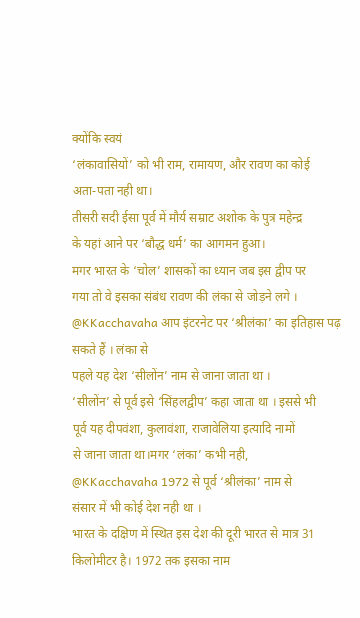क्योंकि स्वयं
‘लंकावासियों’ को भी राम, रामायण, और रावण का कोई
अता-पता नही था।
तीसरी सदी ईसा पूर्व में मौर्य सम्राट अशोक के पुत्र महेन्द्र
के यहां आने पर ‘बौद्ध धर्म’ का आगमन हुआ।
मगर भारत के ‘चोल’ शासकों का ध्यान जब इस द्वीप पर
गया तो वे इसका संबंध रावण की लंका से जोड़ने लगे ।
@KKacchavaha आप इंटरनेट पर ‘श्रीलंका’ का इतिहास पढ़ सकते हैं । लंका से
पहले यह देश ‘सीलोंन’ नाम से जाना जाता था ।
‘सीलोंन’ से पूर्व इसे ‘सिंहलद्वीप’ कहा जाता था । इससे भी
पूर्व यह दीपवंशा, कुलावंशा, राजावेलिया इत्यादि नामों
से जाना जाता था।मगर ‘लंका’ कभी नही,
@KKacchavaha 1972 से पूर्व ‘श्रीलंका’ नाम से
संसार में भी कोई देश नही था ।
भारत के दक्षिण में स्थित इस देश की दूरी भारत से मात्र 31
किलोमीटर है। 1972 तक इसका नाम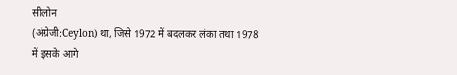सीलोन
(अंग्रेजी:Ceylon) था, जिसे 1972 में बदलकर लंका तथा 1978
में इसके आगे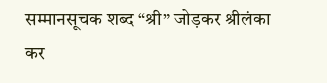सम्मानसूचक शब्द “श्री” जोड़कर श्रीलंका कर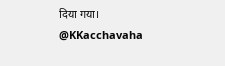दिया गया।
@KKacchavaha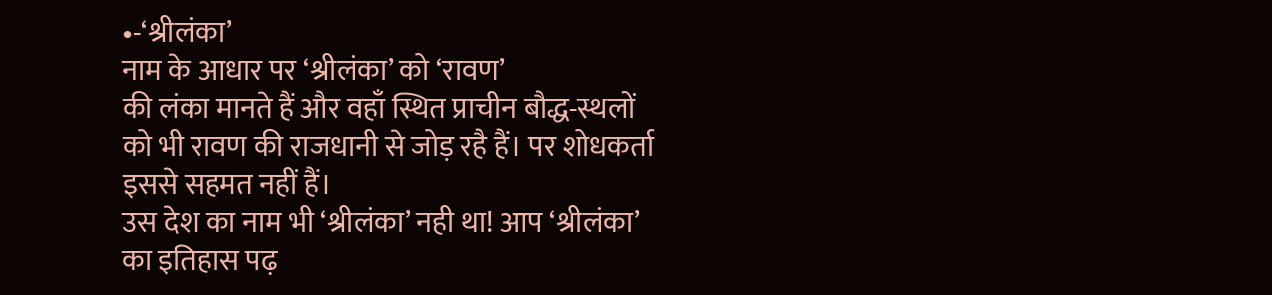•-‘श्रीलंका’
नाम के आधार पर ‘श्रीलंका’ को ‘रावण’
की लंका मानते हैं और वहाँ स्थित प्राचीन बौद्ध-स्थलों
को भी रावण की राजधानी से जोड़ रहै हैं। पर शोधकर्ता
इससे सहमत नहीं हैं।
उस देश का नाम भी ‘श्रीलंका’ नही था! आप ‘श्रीलंका’
का इतिहास पढ़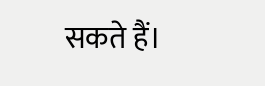सकते हैं।